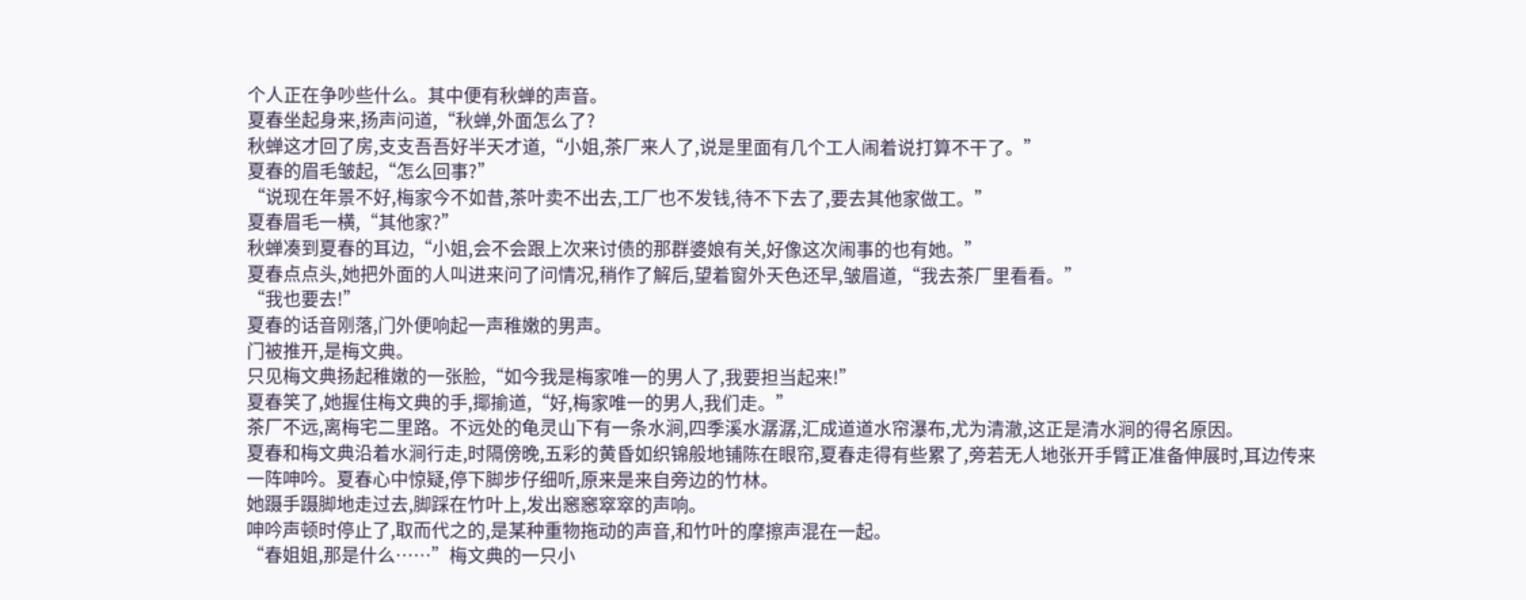个人正在争吵些什么。其中便有秋蝉的声音。
夏春坐起身来,扬声问道,“秋蝉,外面怎么了?
秋蝉这才回了房,支支吾吾好半天才道,“小姐,茶厂来人了,说是里面有几个工人闹着说打算不干了。”
夏春的眉毛皱起,“怎么回事?”
“说现在年景不好,梅家今不如昔,茶叶卖不出去,工厂也不发钱,待不下去了,要去其他家做工。”
夏春眉毛一横,“其他家?”
秋蝉凑到夏春的耳边,“小姐,会不会跟上次来讨债的那群婆娘有关,好像这次闹事的也有她。”
夏春点点头,她把外面的人叫进来问了问情况,稍作了解后,望着窗外天色还早,皱眉道,“我去茶厂里看看。”
“我也要去!”
夏春的话音刚落,门外便响起一声稚嫩的男声。
门被推开,是梅文典。
只见梅文典扬起稚嫩的一张脸,“如今我是梅家唯一的男人了,我要担当起来!”
夏春笑了,她握住梅文典的手,揶揄道,“好,梅家唯一的男人,我们走。”
茶厂不远,离梅宅二里路。不远处的龟灵山下有一条水涧,四季溪水潺潺,汇成道道水帘瀑布,尤为清澈,这正是清水涧的得名原因。
夏春和梅文典沿着水涧行走,时隔傍晚,五彩的黄昏如织锦般地铺陈在眼帘,夏春走得有些累了,旁若无人地张开手臂正准备伸展时,耳边传来一阵呻吟。夏春心中惊疑,停下脚步仔细听,原来是来自旁边的竹林。
她蹑手蹑脚地走过去,脚踩在竹叶上,发出窸窸窣窣的声响。
呻吟声顿时停止了,取而代之的,是某种重物拖动的声音,和竹叶的摩擦声混在一起。
“春姐姐,那是什么……”梅文典的一只小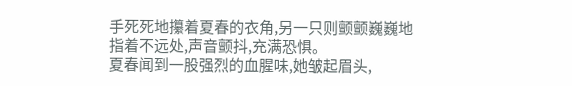手死死地攥着夏春的衣角,另一只则颤颤巍巍地指着不远处,声音颤抖,充满恐惧。
夏春闻到一股强烈的血腥味,她皱起眉头,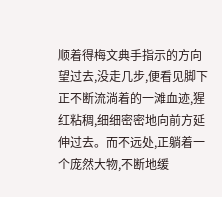顺着得梅文典手指示的方向望过去,没走几步,便看见脚下正不断流淌着的一滩血迹,猩红粘稠,细细密密地向前方延伸过去。而不远处,正躺着一个庞然大物,不断地缓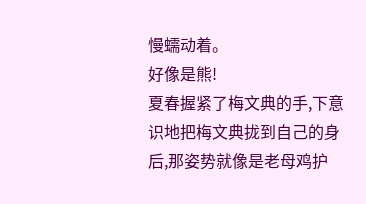慢蠕动着。
好像是熊!
夏春握紧了梅文典的手,下意识地把梅文典拢到自己的身后,那姿势就像是老母鸡护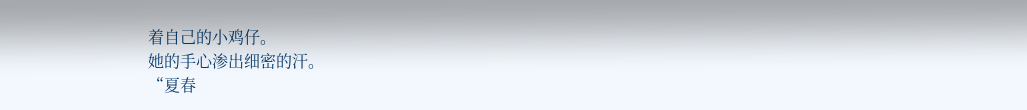着自己的小鸡仔。
她的手心渗出细密的汗。
“夏春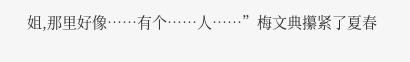姐,那里好像……有个……人……”梅文典攥紧了夏春